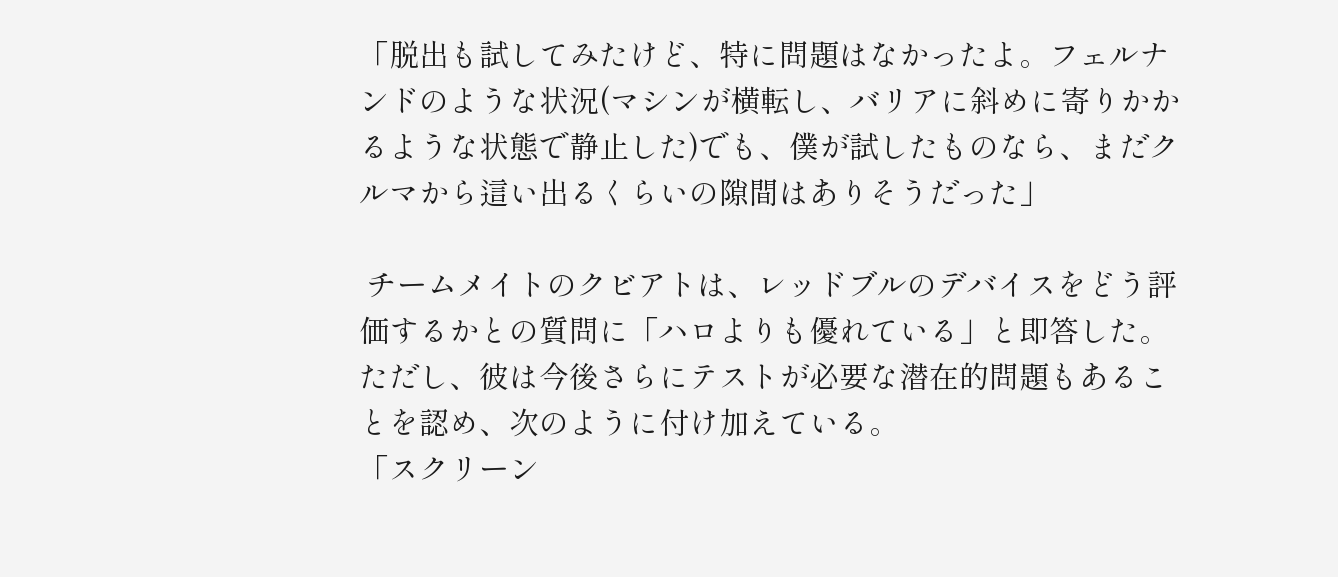「脱出も試してみたけど、特に問題はなかったよ。フェルナンドのような状況(マシンが横転し、バリアに斜めに寄りかかるような状態で静止した)でも、僕が試したものなら、まだクルマから這い出るくらいの隙間はありそうだった」

 チームメイトのクビアトは、レッドブルのデバイスをどう評価するかとの質問に「ハロよりも優れている」と即答した。ただし、彼は今後さらにテストが必要な潜在的問題もあることを認め、次のように付け加えている。
「スクリーン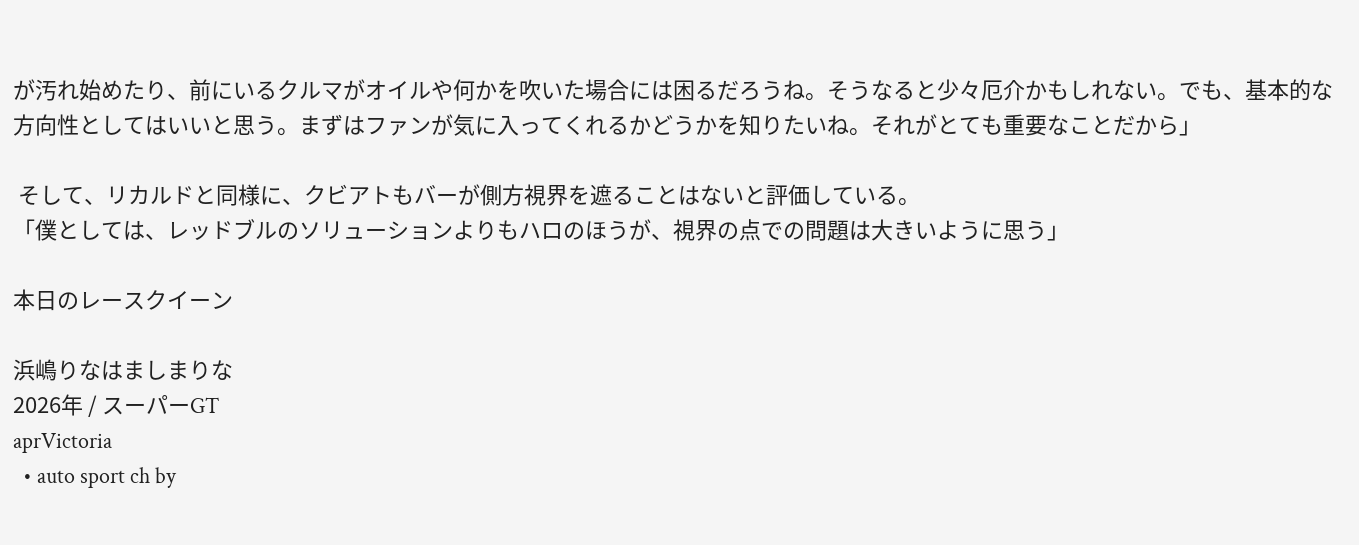が汚れ始めたり、前にいるクルマがオイルや何かを吹いた場合には困るだろうね。そうなると少々厄介かもしれない。でも、基本的な方向性としてはいいと思う。まずはファンが気に入ってくれるかどうかを知りたいね。それがとても重要なことだから」

 そして、リカルドと同様に、クビアトもバーが側方視界を遮ることはないと評価している。
「僕としては、レッドブルのソリューションよりもハロのほうが、視界の点での問題は大きいように思う」

本日のレースクイーン

浜嶋りなはましまりな
2026年 / スーパーGT
aprVictoria
  • auto sport ch by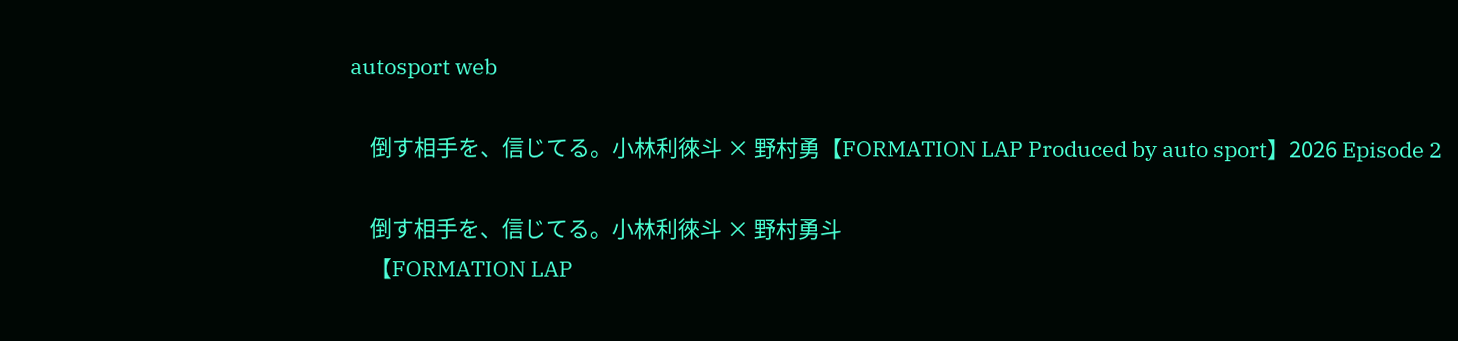autosport web

    倒す相手を、信じてる。小林利徠斗 × 野村勇【FORMATION LAP Produced by auto sport】2026 Episode 2

    倒す相手を、信じてる。小林利徠斗 × 野村勇斗
    【FORMATION LAP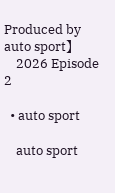Produced by auto sport】
    2026 Episode 2

  • auto sport

    auto sport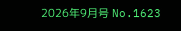2026年9月号 No.1623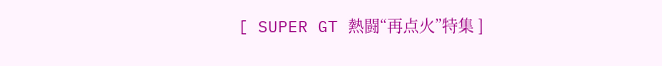[ SUPER GT 熱闘“再点火”特集 ]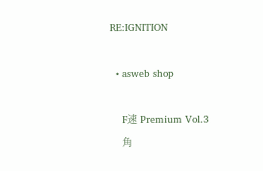RE:IGNITION

  • asweb shop

    F速 Premium Vol.3
    角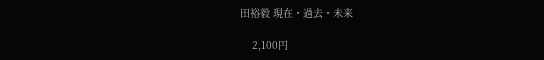田裕毅 現在・過去・未来

    2,100円